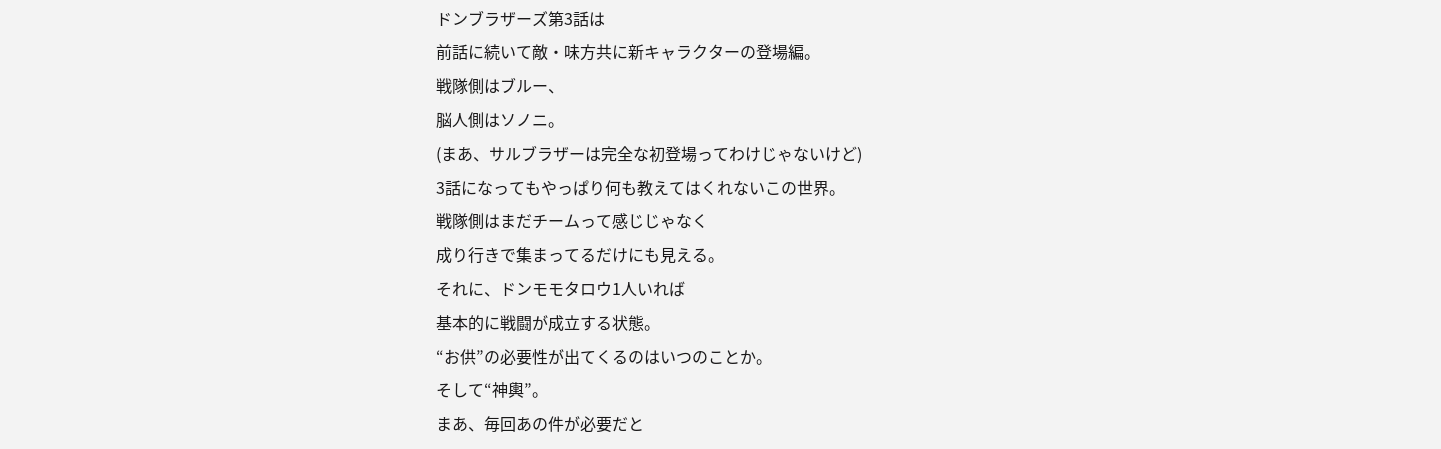ドンブラザーズ第3話は
前話に続いて敵・味方共に新キャラクターの登場編。
戦隊側はブルー、
脳人側はソノニ。
(まあ、サルブラザーは完全な初登場ってわけじゃないけど)
3話になってもやっぱり何も教えてはくれないこの世界。
戦隊側はまだチームって感じじゃなく
成り行きで集まってるだけにも見える。
それに、ドンモモタロウ1人いれば
基本的に戦闘が成立する状態。
“お供”の必要性が出てくるのはいつのことか。
そして“神輿”。
まあ、毎回あの件が必要だと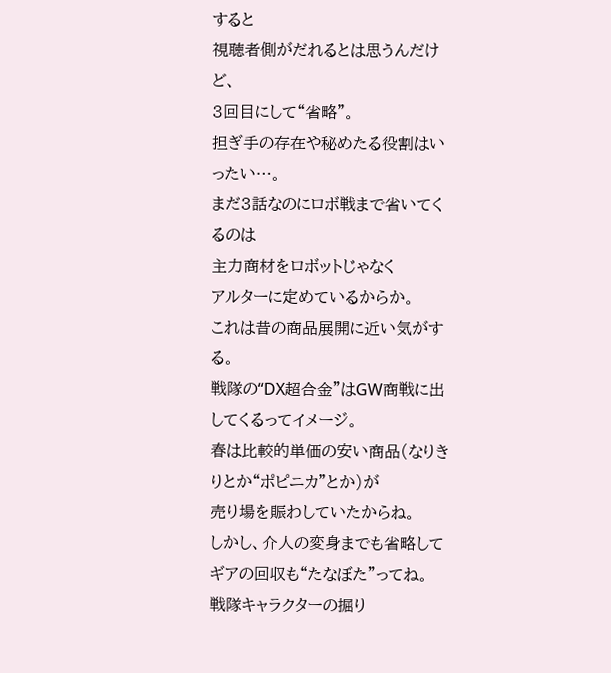すると
視聴者側がだれるとは思うんだけど、
3回目にして“省略”。
担ぎ手の存在や秘めたる役割はいったい…。
まだ3話なのにロボ戦まで省いてくるのは
主力商材をロボットじゃなく
アルターに定めているからか。
これは昔の商品展開に近い気がする。
戦隊の“DX超合金”はGW商戦に出してくるってイメージ。
春は比較的単価の安い商品(なりきりとか“ポピニカ”とか)が
売り場を賑わしていたからね。
しかし、介人の変身までも省略して
ギアの回収も“たなぼた”ってね。
戦隊キャラクターの掘り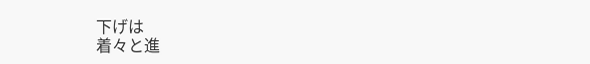下げは
着々と進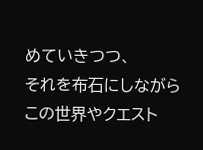めていきつつ、
それを布石にしながらこの世界やクエスト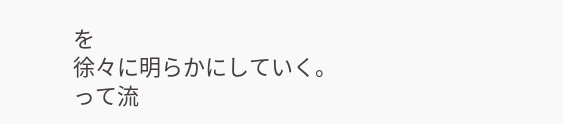を
徐々に明らかにしていく。
って流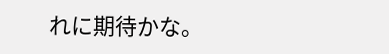れに期待かな。